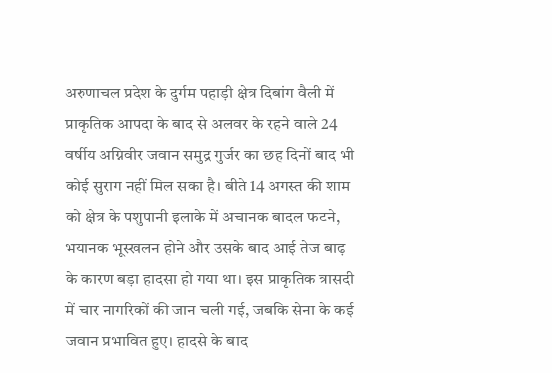अरुणाचल प्रदेश के दुर्गम पहाड़ी क्षेत्र दिबांग वैली में प्राकृतिक आपदा के बाद से अलवर के रहने वाले 24 वर्षीय अग्निवीर जवान समुद्र गुर्जर का छह दिनों बाद भी कोई सुराग नहीं मिल सका है। बीते 14 अगस्त की शाम को क्षेत्र के पशुपानी इलाके में अचानक बादल फटने, भयानक भूस्खलन होने और उसके बाद आई तेज बाढ़ के कारण बड़ा हादसा हो गया था। इस प्राकृतिक त्रासदी में चार नागरिकों की जान चली गई, जबकि सेना के कई जवान प्रभावित हुए। हादसे के बाद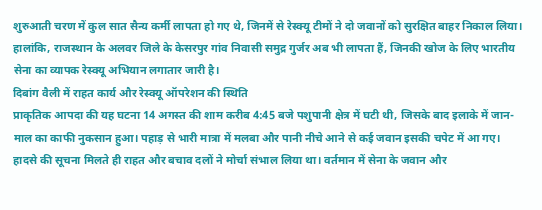शुरुआती चरण में कुल सात सैन्य कर्मी लापता हो गए थे, जिनमें से रेस्क्यू टीमों ने दो जवानों को सुरक्षित बाहर निकाल लिया। हालांकि, राजस्थान के अलवर जिले के केसरपुर गांव निवासी समुद्र गुर्जर अब भी लापता हैं, जिनकी खोज के लिए भारतीय सेना का व्यापक रेस्क्यू अभियान लगातार जारी है।
दिबांग वैली में राहत कार्य और रेस्क्यू ऑपरेशन की स्थिति
प्राकृतिक आपदा की यह घटना 14 अगस्त की शाम करीब 4:45 बजे पशुपानी क्षेत्र में घटी थी, जिसके बाद इलाके में जान-माल का काफी नुकसान हुआ। पहाड़ से भारी मात्रा में मलबा और पानी नीचे आने से कई जवान इसकी चपेट में आ गए। हादसे की सूचना मिलते ही राहत और बचाव दलों ने मोर्चा संभाल लिया था। वर्तमान में सेना के जवान और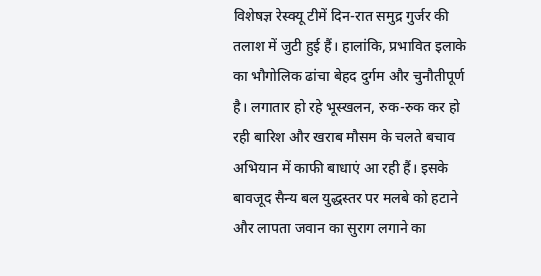विशेषज्ञ रेस्क्यू टीमें दिन-रात समुद्र गुर्जर की तलाश में जुटी हुई हैं। हालांकि, प्रभावित इलाके का भौगोलिक ढांचा बेहद दुर्गम और चुनौतीपूर्ण है। लगातार हो रहे भूस्खलन, रुक-रुक कर हो रही बारिश और खराब मौसम के चलते बचाव अभियान में काफी बाधाएं आ रही हैं। इसके बावजूद सैन्य बल युद्धस्तर पर मलबे को हटाने और लापता जवान का सुराग लगाने का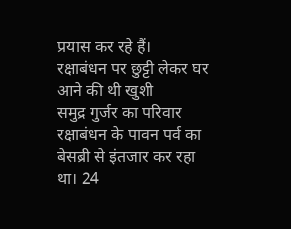प्रयास कर रहे हैं।
रक्षाबंधन पर छुट्टी लेकर घर आने की थी खुशी
समुद्र गुर्जर का परिवार रक्षाबंधन के पावन पर्व का बेसब्री से इंतजार कर रहा था। 24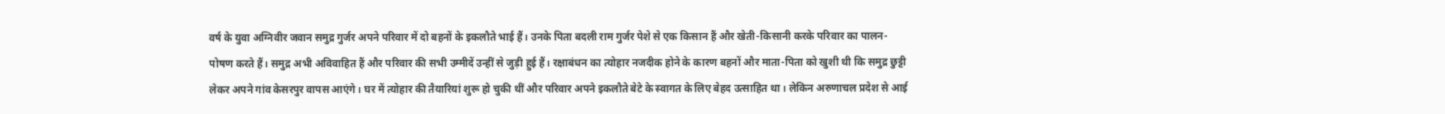वर्ष के युवा अग्निवीर जवान समुद्र गुर्जर अपने परिवार में दो बहनों के इकलौते भाई हैं। उनके पिता बदली राम गुर्जर पेशे से एक किसान हैं और खेती-किसानी करके परिवार का पालन-पोषण करते हैं। समुद्र अभी अविवाहित हैं और परिवार की सभी उम्मीदें उन्हीं से जुड़ी हुई हैं। रक्षाबंधन का त्योहार नजदीक होने के कारण बहनों और माता-पिता को खुशी थी कि समुद्र छुट्टी लेकर अपने गांव केसरपुर वापस आएंगे। घर में त्योहार की तैयारियां शुरू हो चुकी थीं और परिवार अपने इकलौते बेटे के स्वागत के लिए बेहद उत्साहित था। लेकिन अरुणाचल प्रदेश से आई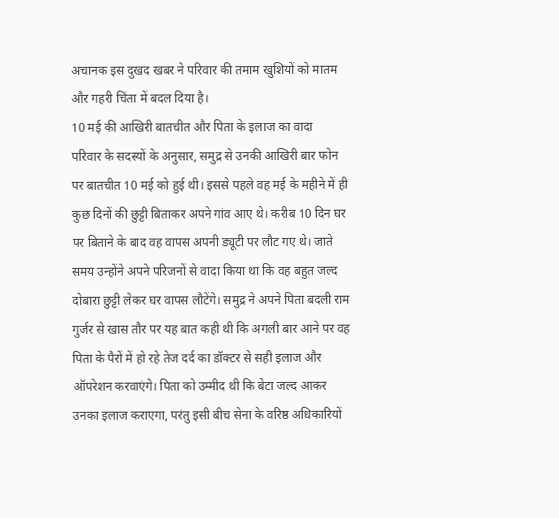अचानक इस दुखद खबर ने परिवार की तमाम खुशियों को मातम और गहरी चिंता में बदल दिया है।
10 मई की आखिरी बातचीत और पिता के इलाज का वादा
परिवार के सदस्यों के अनुसार, समुद्र से उनकी आखिरी बार फोन पर बातचीत 10 मई को हुई थी। इससे पहले वह मई के महीने में ही कुछ दिनों की छुट्टी बिताकर अपने गांव आए थे। करीब 10 दिन घर पर बिताने के बाद वह वापस अपनी ड्यूटी पर लौट गए थे। जाते समय उन्होंने अपने परिजनों से वादा किया था कि वह बहुत जल्द दोबारा छुट्टी लेकर घर वापस लौटेंगे। समुद्र ने अपने पिता बदली राम गुर्जर से खास तौर पर यह बात कही थी कि अगली बार आने पर वह पिता के पैरों में हो रहे तेज दर्द का डॉक्टर से सही इलाज और ऑपरेशन करवाएंगे। पिता को उम्मीद थी कि बेटा जल्द आकर उनका इलाज कराएगा, परंतु इसी बीच सेना के वरिष्ठ अधिकारियों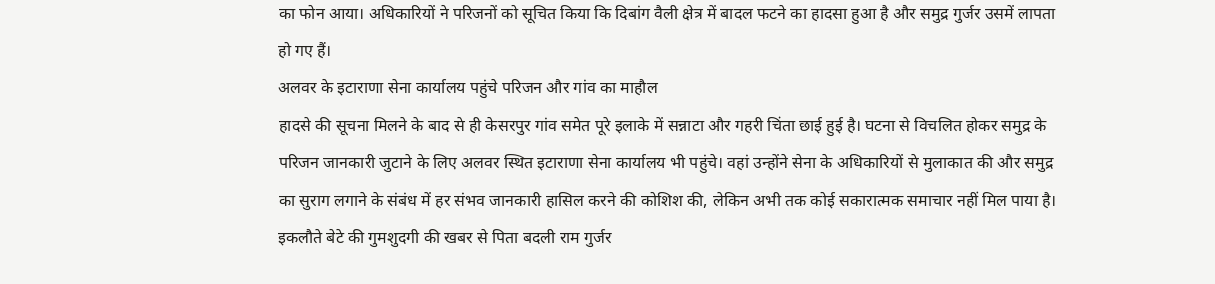का फोन आया। अधिकारियों ने परिजनों को सूचित किया कि दिबांग वैली क्षेत्र में बादल फटने का हादसा हुआ है और समुद्र गुर्जर उसमें लापता हो गए हैं।
अलवर के इटाराणा सेना कार्यालय पहुंचे परिजन और गांव का माहौल
हादसे की सूचना मिलने के बाद से ही केसरपुर गांव समेत पूरे इलाके में सन्नाटा और गहरी चिंता छाई हुई है। घटना से विचलित होकर समुद्र के परिजन जानकारी जुटाने के लिए अलवर स्थित इटाराणा सेना कार्यालय भी पहुंचे। वहां उन्होंने सेना के अधिकारियों से मुलाकात की और समुद्र का सुराग लगाने के संबंध में हर संभव जानकारी हासिल करने की कोशिश की, लेकिन अभी तक कोई सकारात्मक समाचार नहीं मिल पाया है। इकलौते बेटे की गुमशुदगी की खबर से पिता बदली राम गुर्जर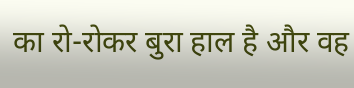का रो-रोकर बुरा हाल है और वह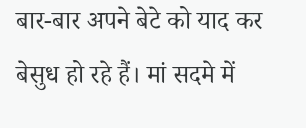बार-बार अपने बेटे को याद कर बेसुध हो रहे हैं। मां सदमे में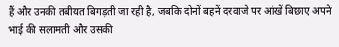हैं और उनकी तबीयत बिगड़ती जा रही है, जबकि दोनों बहनें दरवाजे पर आंखें बिछाए अपने भाई की सलामती और उसकी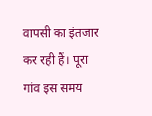वापसी का इंतजार कर रही हैं। पूरा गांव इस समय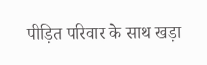पीड़ित परिवार के साथ खड़ा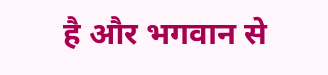है और भगवान से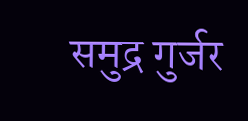समुद्र गुर्जर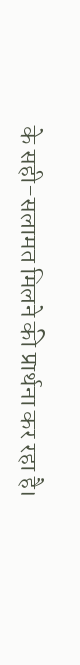के सही-सलामत मिलने की प्रार्थना कर रहा है।